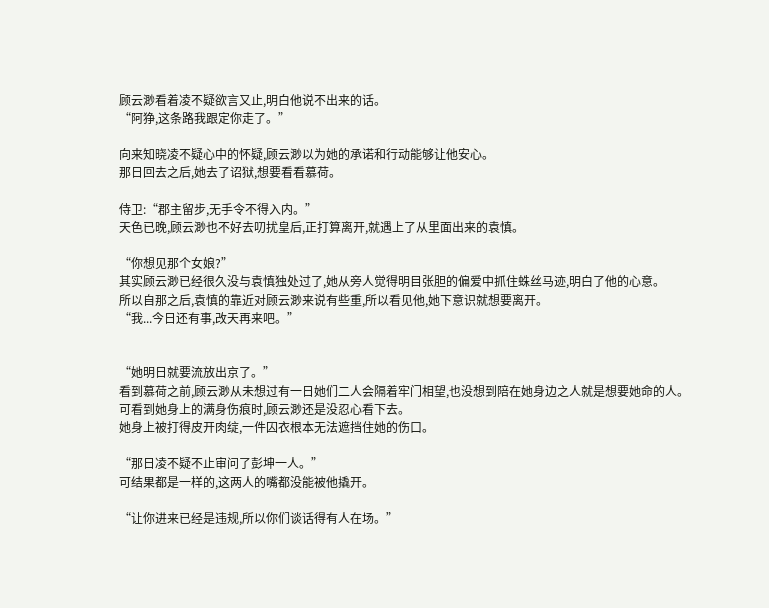顾云渺看着凌不疑欲言又止,明白他说不出来的话。
“阿狰,这条路我跟定你走了。”

向来知晓凌不疑心中的怀疑,顾云渺以为她的承诺和行动能够让他安心。
那日回去之后,她去了诏狱,想要看看慕荷。

侍卫:“郡主留步,无手令不得入内。”
天色已晚,顾云渺也不好去叨扰皇后,正打算离开,就遇上了从里面出来的袁慎。

“你想见那个女娘?”
其实顾云渺已经很久没与袁慎独处过了,她从旁人觉得明目张胆的偏爱中抓住蛛丝马迹,明白了他的心意。
所以自那之后,袁慎的靠近对顾云渺来说有些重,所以看见他,她下意识就想要离开。
“我...今日还有事,改天再来吧。”


“她明日就要流放出京了。”
看到慕荷之前,顾云渺从未想过有一日她们二人会隔着牢门相望,也没想到陪在她身边之人就是想要她命的人。
可看到她身上的满身伤痕时,顾云渺还是没忍心看下去。
她身上被打得皮开肉绽,一件囚衣根本无法遮挡住她的伤口。

“那日凌不疑不止审问了彭坤一人。”
可结果都是一样的,这两人的嘴都没能被他撬开。

“让你进来已经是违规,所以你们谈话得有人在场。”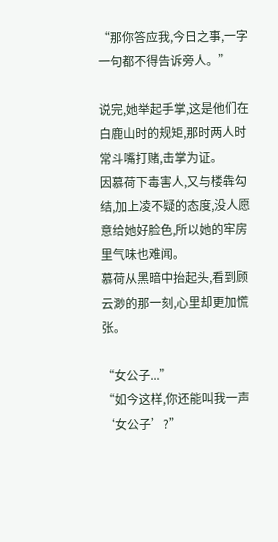“那你答应我,今日之事,一字一句都不得告诉旁人。”

说完,她举起手掌,这是他们在白鹿山时的规矩,那时两人时常斗嘴打赌,击掌为证。
因慕荷下毒害人,又与楼犇勾结,加上凌不疑的态度,没人愿意给她好脸色,所以她的牢房里气味也难闻。
慕荷从黑暗中抬起头,看到顾云渺的那一刻,心里却更加慌张。

“女公子...”
“如今这样,你还能叫我一声‘女公子’?”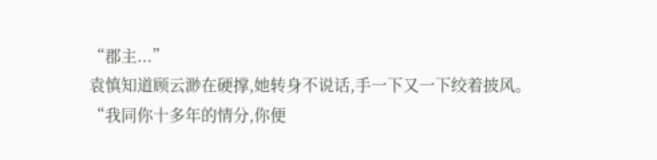“郡主...”
袁慎知道顾云渺在硬撑,她转身不说话,手一下又一下绞着披风。
“我同你十多年的情分,你便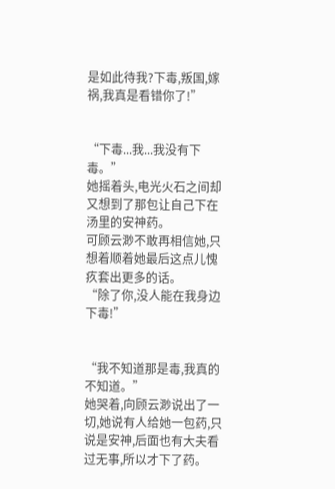是如此待我?下毒,叛国,嫁祸,我真是看错你了!”


“下毒...我...我没有下毒。”
她摇着头,电光火石之间却又想到了那包让自己下在汤里的安神药。
可顾云渺不敢再相信她,只想着顺着她最后这点儿愧疚套出更多的话。
“除了你,没人能在我身边下毒!”


“我不知道那是毒,我真的不知道。”
她哭着,向顾云渺说出了一切,她说有人给她一包药,只说是安神,后面也有大夫看过无事,所以才下了药。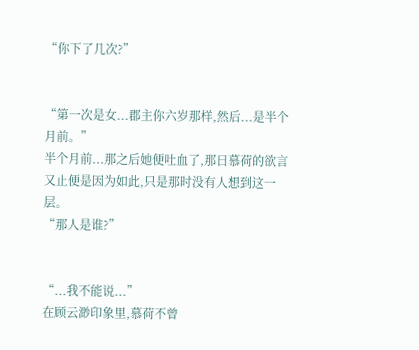“你下了几次?”


“第一次是女...郡主你六岁那样,然后...是半个月前。”
半个月前...那之后她便吐血了,那日慕荷的欲言又止便是因为如此,只是那时没有人想到这一层。
“那人是谁?”


“...我不能说...”
在顾云渺印象里,慕荷不曾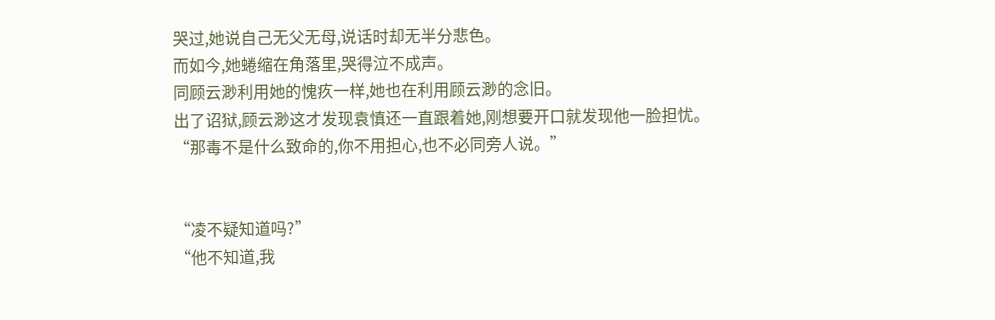哭过,她说自己无父无母,说话时却无半分悲色。
而如今,她蜷缩在角落里,哭得泣不成声。
同顾云渺利用她的愧疚一样,她也在利用顾云渺的念旧。
出了诏狱,顾云渺这才发现袁慎还一直跟着她,刚想要开口就发现他一脸担忧。
“那毒不是什么致命的,你不用担心,也不必同旁人说。”


“凌不疑知道吗?”
“他不知道,我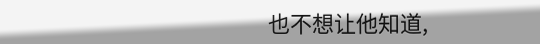也不想让他知道,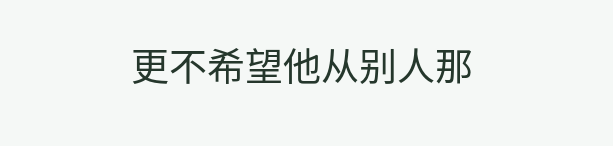更不希望他从别人那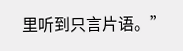里听到只言片语。”